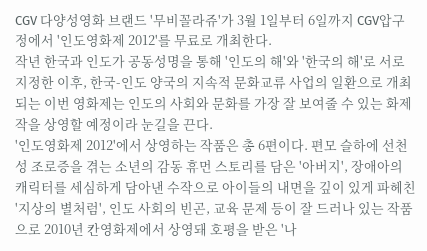CGV 다양성영화 브랜드 '무비꼴라쥬'가 3월 1일부터 6일까지 CGV압구정에서 '인도영화제 2012'를 무료로 개최한다.
작년 한국과 인도가 공동성명을 통해 '인도의 해'와 '한국의 해'로 서로 지정한 이후, 한국-인도 양국의 지속적 문화교류 사업의 일환으로 개최되는 이번 영화제는 인도의 사회와 문화를 가장 잘 보여줄 수 있는 화제작을 상영할 예정이라 눈길을 끈다.
'인도영화제 2012'에서 상영하는 작품은 총 6편이다. 편모 슬하에 선천성 조로증을 겪는 소년의 감동 휴먼 스토리를 담은 '아버지', 장애아의 캐릭터를 세심하게 담아낸 수작으로 아이들의 내면을 깊이 있게 파헤친 '지상의 별처럼', 인도 사회의 빈곤, 교육 문제 등이 잘 드러나 있는 작품으로 2010년 칸영화제에서 상영돼 호평을 받은 '나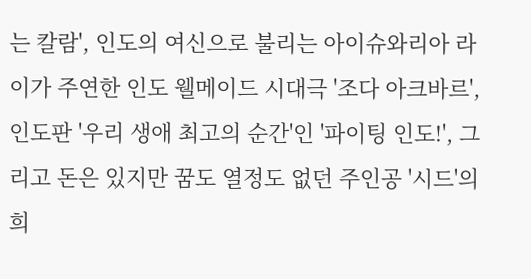는 칼람', 인도의 여신으로 불리는 아이슈와리아 라이가 주연한 인도 웰메이드 시대극 '조다 아크바르', 인도판 '우리 생애 최고의 순간'인 '파이팅 인도!', 그리고 돈은 있지만 꿈도 열정도 없던 주인공 '시드'의 희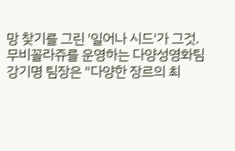망 찾기를 그린 '일어나 시드'가 그것.
무비꼴라쥬를 운영하는 다양성영화팀 강기명 팀장은 "다양한 장르의 최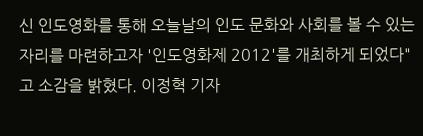신 인도영화를 통해 오늘날의 인도 문화와 사회를 볼 수 있는 자리를 마련하고자 '인도영화제 2012'를 개최하게 되었다" 고 소감을 밝혔다. 이정혁 기자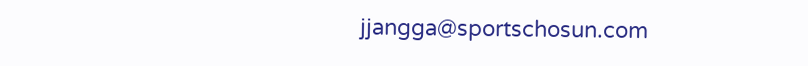jjangga@sportschosun.com